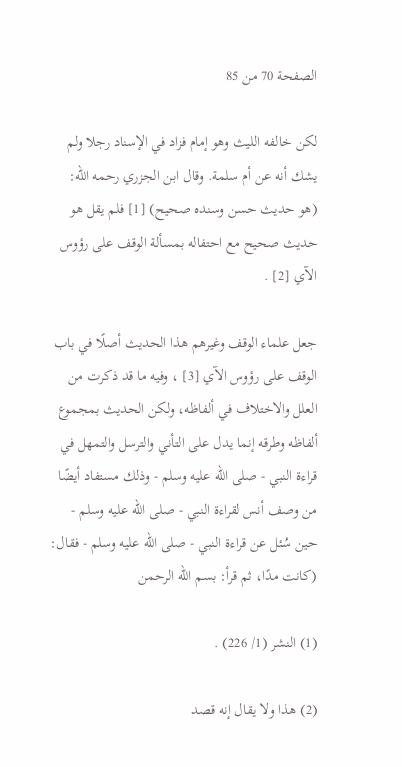الصفحة 70 من 85

لكن خالفه الليث وهو إمام فزاد في الإسناد رجلا ولم يشك أنه عن أم سلمة. وقال ابن الجزري رحمه الله: (هو حديث حسن وسنده صحيح) [1] فلم يقل هو حديث صحيح مع احتفاله بمسألة الوقف على رؤوس الآي [2] .

جعل علماء الوقف وغيرهم هذا الحديث أصلًا في باب الوقف على رؤوس الآي [3] ، وفيه ما قد ذكرت من العلل والاختلاف في ألفاظه، ولكن الحديث بمجموع ألفاظه وطرقه إنما يدل على التأني والترسل والتمهل في قراءة النبي - صلى الله عليه وسلم - وذلك مستفاد أيضًا من وصف أنس لقراءة النبي - صلى الله عليه وسلم - حين سُئل عن قراءة النبي - صلى الله عليه وسلم - فقال: (كانت مدًا، ثم قرأ: بسم الله الرحمن

(1) النشر (1/ 226) .

(2) هذا ولا يقال إنه قصد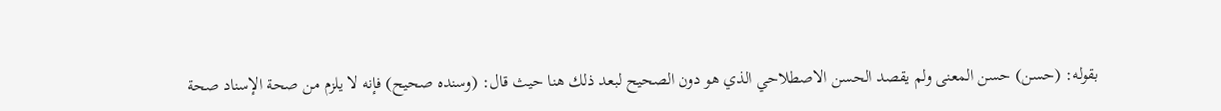بقوله: (حسن) حسن المعنى ولم يقصد الحسن الاصطلاحي الذي هو دون الصحيح لبعد ذلك هنا حيث قال: (وسنده صحيح) فإنه لا يلزم من صحة الإسناد صحة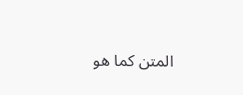المتن كما هو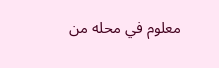معلوم في محله من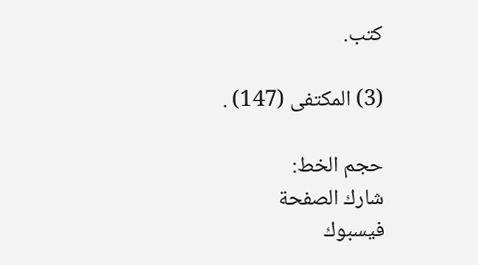كتب.

(3) المكتفى (147) .

حجم الخط:
شارك الصفحة
فيسبوك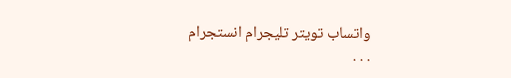واتساب تويتر تليجرام انستجرام
. . .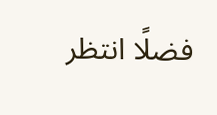فضلًا انتظر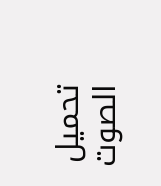تحميل الصوت